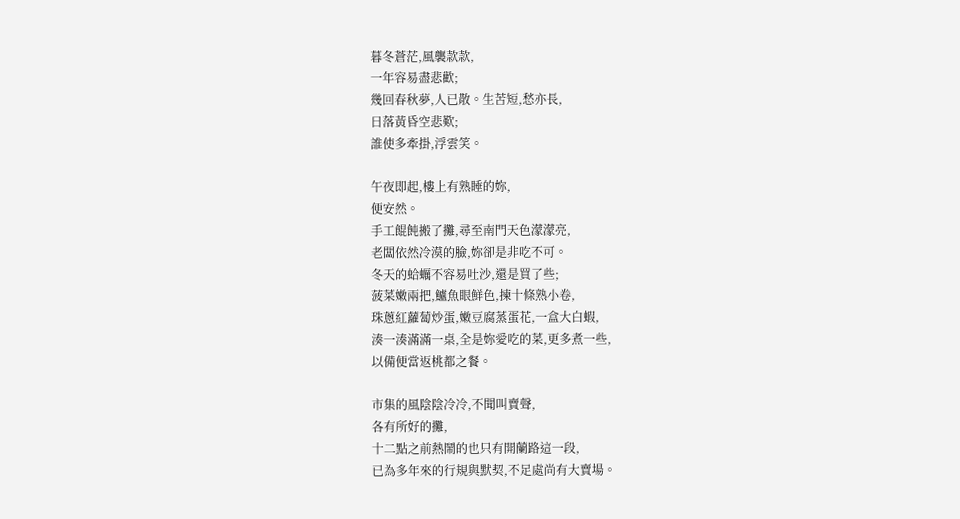暮冬蒼茫,風襲款款,
一年容易盡悲歡;
幾回春秋夢,人已散。生苦短,愁亦長,
日落黃昏空悲歎;
誰使多牽掛,浮雲笑。

午夜即起,樓上有熟睡的妳,
便安然。
手工餛飩搬了攤,尋至南門天色濛濛亮,
老闆依然冷漠的臉,妳卻是非吃不可。
冬天的蛤蠣不容易吐沙,還是買了些;
菠菜嫩兩把,鱸魚眼鮮色,揀十條熟小卷,
珠蔥紅蘿蔔炒蛋,嫩豆腐蒸蛋花,一盒大白蝦,
湊一湊滿滿一桌,全是妳愛吃的菜,更多煮一些,
以備便當返桃都之餐。

市集的風陰陰冷冷,不聞叫賣聲,
各有所好的攤,
十二點之前熱鬧的也只有開蘭路這一段,
已為多年來的行規與默契,不足處尚有大賣場。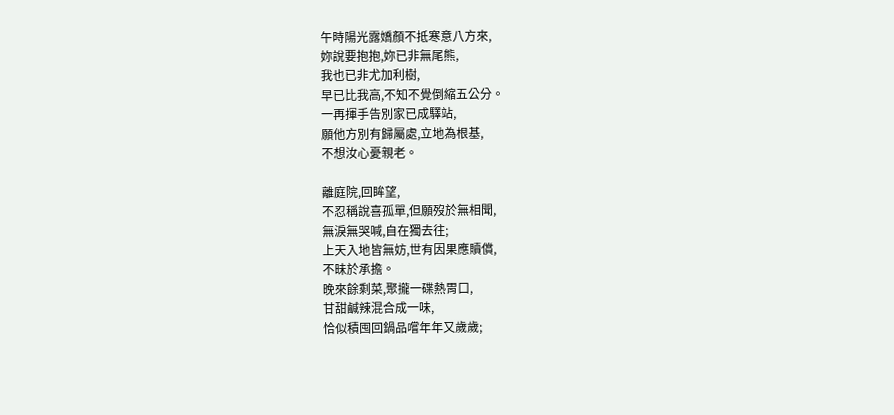午時陽光露嬌顏不抵寒意八方來,
妳說要抱抱,妳已非無尾熊,
我也已非尤加利樹,
早已比我高,不知不覺倒縮五公分。
一再揮手告別家已成驛站,
願他方別有歸屬處,立地為根基,
不想汝心憂親老。

離庭院,回眸望,
不忍稱說喜孤單,但願歿於無相聞,
無淚無哭喊,自在獨去往;
上天入地皆無妨,世有因果應贖償,
不昧於承擔。
晚來餘剩菜,聚攏一碟熱胃口,
甘甜鹹辣混合成一味,
恰似積囤回鍋品嚐年年又歲歲;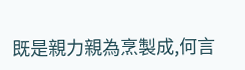既是親力親為烹製成,何言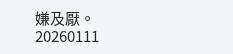嫌及厭。
20260111